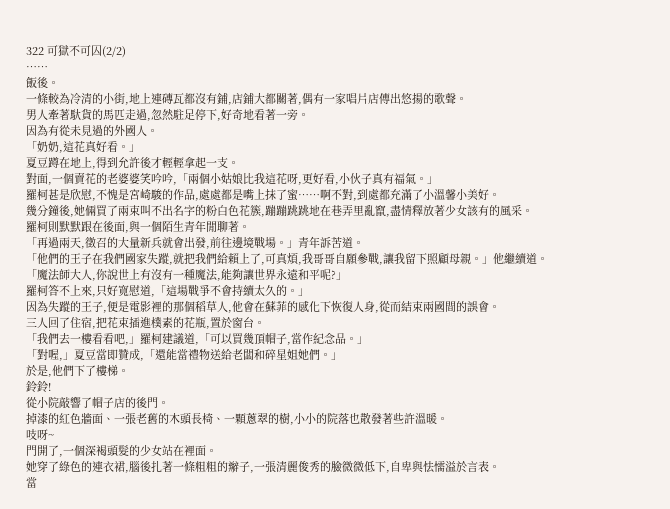322 可獄不可囚(2/2)
……
飯後。
一條較為冷清的小街,地上連磚瓦都沒有鋪,店鋪大都關著,偶有一家唱片店傳出悠揚的歌聲。
男人牽著馱貨的馬匹走過,忽然駐足停下,好奇地看著一旁。
因為有從未見過的外國人。
「奶奶,這花真好看。」
夏豆蹲在地上,得到允許後才輕輕拿起一支。
對面,一個賣花的老婆婆笑吟吟,「兩個小姑娘比我這花呀,更好看,小伙子真有福氣。」
羅柯甚是欣慰,不愧是宮崎駿的作品,處處都是嘴上抹了蜜……啊不對,到處都充滿了小溫馨小美好。
幾分鐘後,她倆買了兩束叫不出名字的粉白色花簇,蹦蹦跳跳地在巷弄里亂竄,盡情釋放著少女該有的風采。
羅柯則默默跟在後面,與一個陌生青年閒聊著。
「再過兩天,徵召的大量新兵就會出發,前往邊境戰場。」青年訴苦道。
「他們的王子在我們國家失蹤,就把我們給賴上了,可真煩,我哥哥自願參戰,讓我留下照顧母親。」他繼續道。
「魔法師大人,你說世上有沒有一種魔法,能夠讓世界永遠和平呢?」
羅柯答不上來,只好寬慰道,「這場戰爭不會持續太久的。」
因為失蹤的王子,便是電影裡的那個稻草人,他會在蘇菲的感化下恢復人身,從而結束兩國間的誤會。
三人回了住宿,把花束插進樸素的花瓶,置於窗台。
「我們去一樓看看吧,」羅柯建議道,「可以買幾頂帽子,當作紀念品。」
「對喔,」夏豆當即贊成,「還能當禮物送給老闆和碎星姐她們。」
於是,他們下了樓梯。
鈴鈴!
從小院敲響了帽子店的後門。
掉漆的紅色牆面、一張老舊的木頭長椅、一顆蔥翠的樹,小小的院落也散發著些許溫暖。
吱呀~
門開了,一個深褐頭髮的少女站在裡面。
她穿了綠色的連衣裙,腦後扎著一條粗粗的辮子,一張清麗俊秀的臉微微低下,自卑與怯懦溢於言表。
當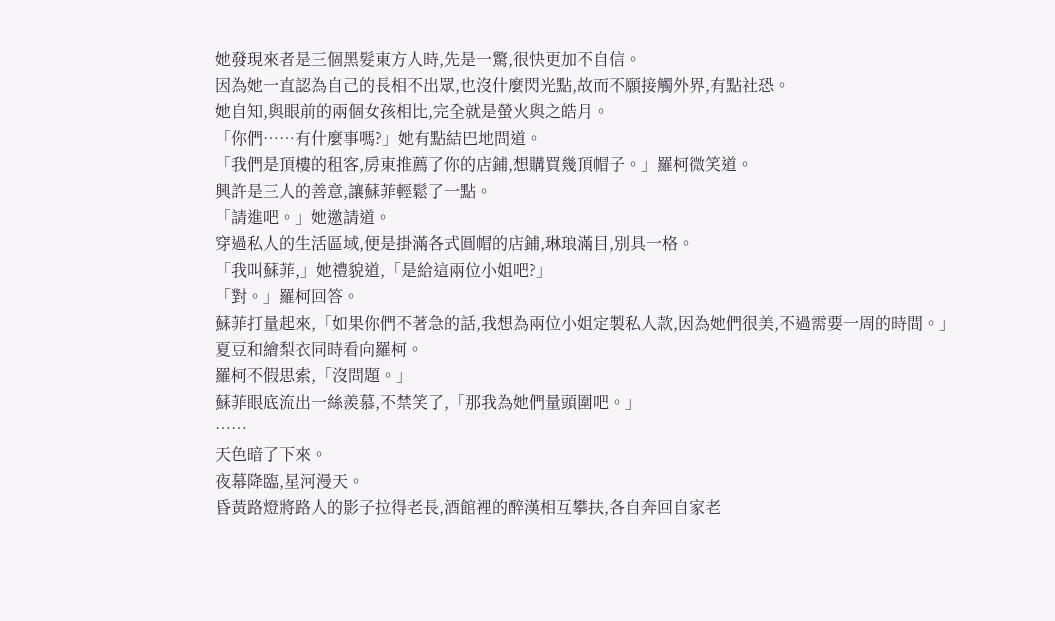她發現來者是三個黑髮東方人時,先是一驚,很快更加不自信。
因為她一直認為自己的長相不出眾,也沒什麼閃光點,故而不願接觸外界,有點社恐。
她自知,與眼前的兩個女孩相比,完全就是螢火與之皓月。
「你們……有什麼事嗎?」她有點結巴地問道。
「我們是頂樓的租客,房東推薦了你的店鋪,想購買幾頂帽子。」羅柯微笑道。
興許是三人的善意,讓蘇菲輕鬆了一點。
「請進吧。」她邀請道。
穿過私人的生活區域,便是掛滿各式圓帽的店鋪,琳琅滿目,別具一格。
「我叫蘇菲,」她禮貌道,「是給這兩位小姐吧?」
「對。」羅柯回答。
蘇菲打量起來,「如果你們不著急的話,我想為兩位小姐定製私人款,因為她們很美,不過需要一周的時間。」
夏豆和繪梨衣同時看向羅柯。
羅柯不假思索,「沒問題。」
蘇菲眼底流出一絲羨慕,不禁笑了,「那我為她們量頭圍吧。」
……
天色暗了下來。
夜幕降臨,星河漫天。
昏黃路燈將路人的影子拉得老長,酒館裡的醉漢相互攀扶,各自奔回自家老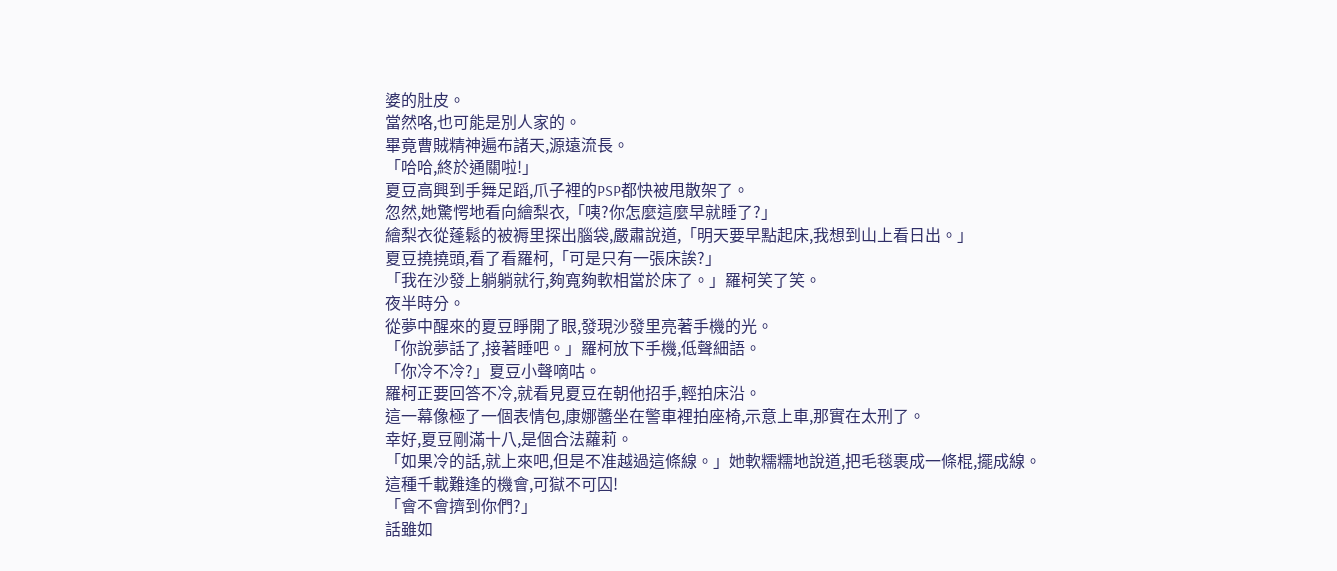婆的肚皮。
當然咯,也可能是別人家的。
畢竟曹賊精神遍布諸天,源遠流長。
「哈哈,終於通關啦!」
夏豆高興到手舞足蹈,爪子裡的PSP都快被甩散架了。
忽然,她驚愕地看向繪梨衣,「咦?你怎麼這麼早就睡了?」
繪梨衣從蓬鬆的被褥里探出腦袋,嚴肅說道,「明天要早點起床,我想到山上看日出。」
夏豆撓撓頭,看了看羅柯,「可是只有一張床誒?」
「我在沙發上躺躺就行,夠寬夠軟相當於床了。」羅柯笑了笑。
夜半時分。
從夢中醒來的夏豆睜開了眼,發現沙發里亮著手機的光。
「你說夢話了,接著睡吧。」羅柯放下手機,低聲細語。
「你冷不冷?」夏豆小聲嘀咕。
羅柯正要回答不冷,就看見夏豆在朝他招手,輕拍床沿。
這一幕像極了一個表情包,康娜醬坐在警車裡拍座椅,示意上車,那實在太刑了。
幸好,夏豆剛滿十八,是個合法蘿莉。
「如果冷的話,就上來吧,但是不准越過這條線。」她軟糯糯地說道,把毛毯裹成一條棍,擺成線。
這種千載難逢的機會,可獄不可囚!
「會不會擠到你們?」
話雖如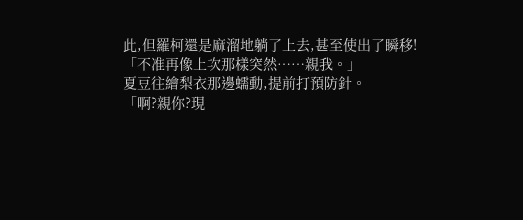此,但羅柯還是麻溜地躺了上去,甚至使出了瞬移!
「不准再像上次那樣突然……親我。」
夏豆往繪梨衣那邊蠕動,提前打預防針。
「啊?親你?現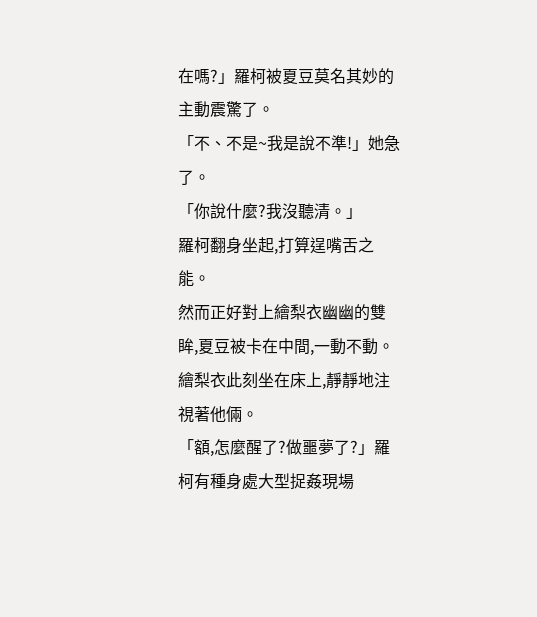在嗎?」羅柯被夏豆莫名其妙的主動震驚了。
「不、不是~我是說不準!」她急了。
「你說什麼?我沒聽清。」
羅柯翻身坐起,打算逞嘴舌之能。
然而正好對上繪梨衣幽幽的雙眸,夏豆被卡在中間,一動不動。
繪梨衣此刻坐在床上,靜靜地注視著他倆。
「額,怎麼醒了?做噩夢了?」羅柯有種身處大型捉姦現場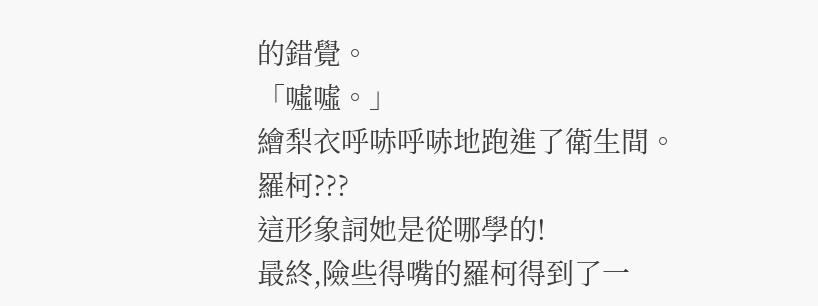的錯覺。
「噓噓。」
繪梨衣呼哧呼哧地跑進了衛生間。
羅柯???
這形象詞她是從哪學的!
最終,險些得嘴的羅柯得到了一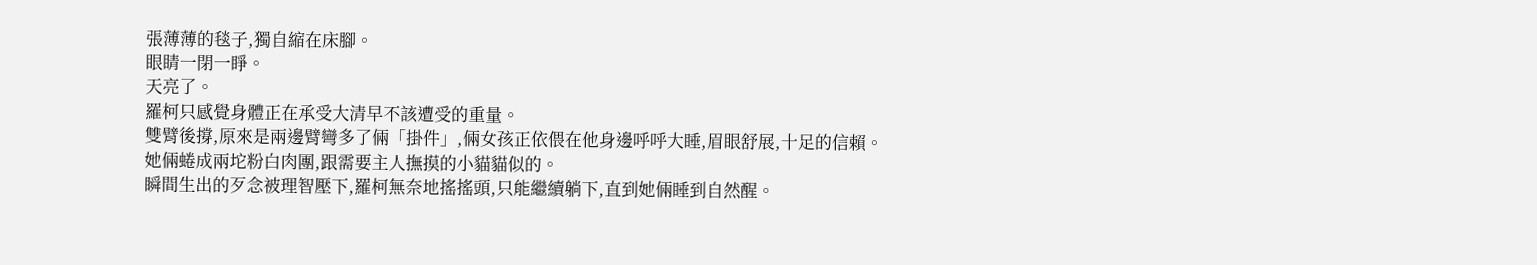張薄薄的毯子,獨自縮在床腳。
眼睛一閉一睜。
天亮了。
羅柯只感覺身體正在承受大清早不該遭受的重量。
雙臂後撐,原來是兩邊臂彎多了倆「掛件」,倆女孩正依偎在他身邊呼呼大睡,眉眼舒展,十足的信賴。
她倆蜷成兩坨粉白肉團,跟需要主人撫摸的小貓貓似的。
瞬間生出的歹念被理智壓下,羅柯無奈地搖搖頭,只能繼續躺下,直到她倆睡到自然醒。